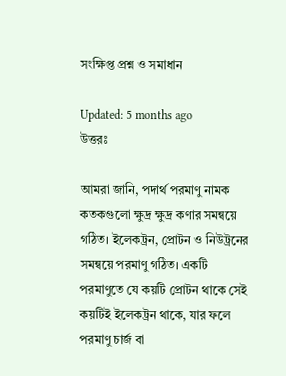সংক্ষিপ্ত প্রশ্ন ও সমাধান

Updated: 5 months ago
উত্তরঃ

আমরা জানি, পদার্থ পরমাণু নামক কতকগুলো ক্ষুদ্র ক্ষুদ্র কণার সমন্বয়ে গঠিত। ইলেকট্রন, প্রোটন ও নিউট্রনের সমন্বয়ে পরমাণু গঠিত। একটি পরমাণুতে যে কয়টি প্রোটন থাকে সেই কয়টিই ইলেকট্রন থাকে, যার ফলে পরমাণু চার্জ বা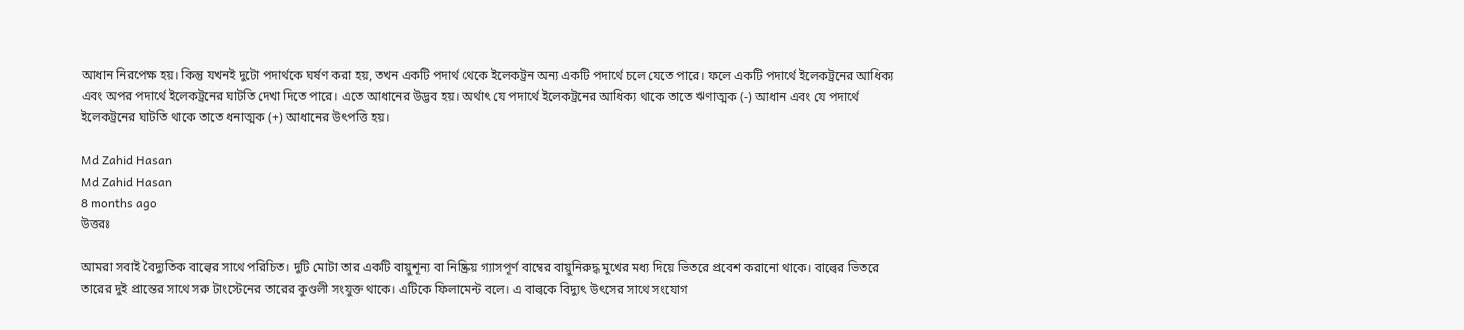আধান নিরপেক্ষ হয়। কিন্তু যখনই দুটো পদার্থকে ঘর্ষণ করা হয়, তখন একটি পদার্থ থেকে ইলেকট্রন অন্য একটি পদার্থে চলে যেতে পারে। ফলে একটি পদার্থে ইলেকট্রনের আধিক্য এবং অপর পদার্থে ইলেকট্রনের ঘাটতি দেখা দিতে পারে। এতে আধানের উদ্ভব হয়। অর্থাৎ যে পদার্থে ইলেকট্রনের আধিক্য থাকে তাতে ঋণাত্মক (-) আধান এবং যে পদার্থে ইলেকট্রনের ঘাটতি থাকে তাতে ধনাত্মক (+) আধানের উৎপত্তি হয়।

Md Zahid Hasan
Md Zahid Hasan
8 months ago
উত্তরঃ

আমরা সবাই বৈদ্যুতিক বাল্বের সাথে পরিচিত। দুটি মোটা তার একটি বায়ুশূন্য বা নিষ্ক্রিয় গ্যাসপূর্ণ বাম্বের বায়ুনিরুদ্ধ মুখের মধ্য দিয়ে ভিতরে প্রবেশ করানো থাকে। বাল্বের ভিতরে তারের দুই প্রান্তের সাথে সরু টাংস্টেনের তারের কুণ্ডলী সংযুক্ত থাকে। এটিকে ফিলামেন্ট বলে। এ বাল্বকে বিদ্যুৎ উৎসের সাথে সংযোগ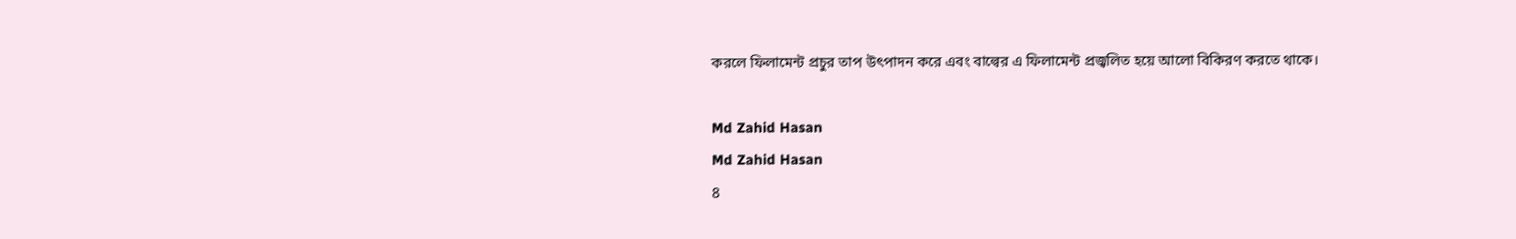করলে ফিলামেন্ট প্রচুর তাপ উৎপাদন করে এবং বাল্বের এ ফিলামেন্ট প্রজ্বলিত হয়ে আলো বিকিরণ করতে থাকে।

Md Zahid Hasan
Md Zahid Hasan
8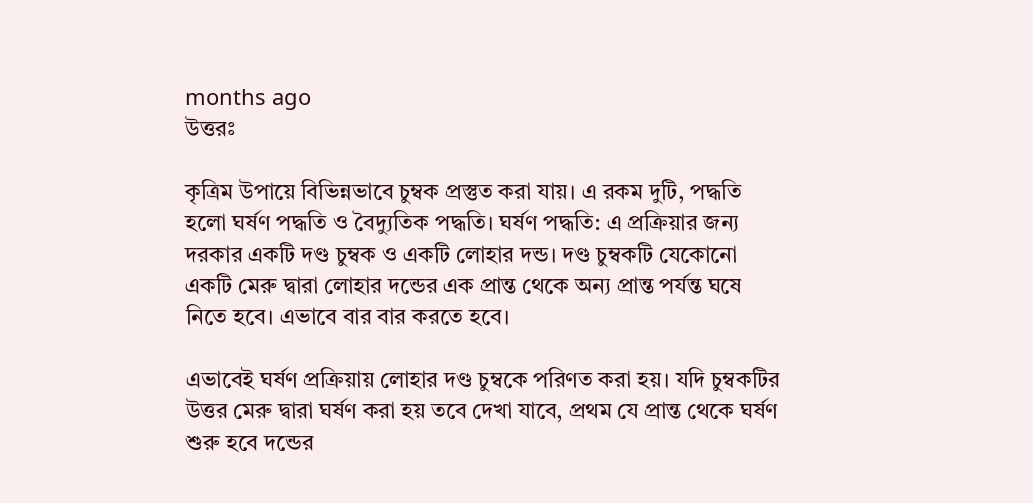months ago
উত্তরঃ

কৃত্রিম উপায়ে বিভিন্নভাবে চুম্বক প্রস্তুত করা যায়। এ রকম দুটি, পদ্ধতি হলো ঘর্ষণ পদ্ধতি ও বৈদ্যুতিক পদ্ধতি। ঘর্ষণ পদ্ধতি: এ প্রক্রিয়ার জন্য দরকার একটি দণ্ড চুম্বক ও একটি লোহার দন্ড। দণ্ড চুম্বকটি যেকোনো একটি মেরু দ্বারা লোহার দন্ডের এক প্রান্ত থেকে অন্য প্রান্ত পর্যন্ত ঘষে নিতে হবে। এভাবে বার বার করতে হবে।

এভাবেই ঘর্ষণ প্রক্রিয়ায় লোহার দণ্ড চুম্বকে পরিণত করা হয়। যদি চুম্বকটির উত্তর মেরু দ্বারা ঘর্ষণ করা হয় তবে দেখা যাবে, প্রথম যে প্রান্ত থেকে ঘর্ষণ শুরু হবে দন্ডের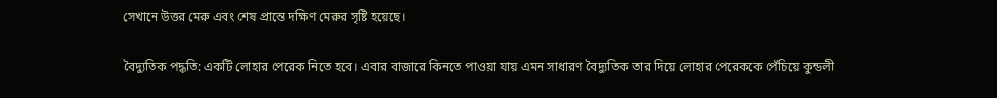সেখানে উত্তর মেরু এবং শেষ প্রান্তে দক্ষিণ মেরুর সৃষ্টি হয়েছে।

বৈদ্যুতিক পদ্ধতি: একটি লোহার পেরেক নিতে হবে। এবার বাজারে কিনতে পাওয়া যায় এমন সাধারণ বৈদ্যুতিক তার দিয়ে লোহার পেরেককে পেঁচিয়ে কুন্ডলী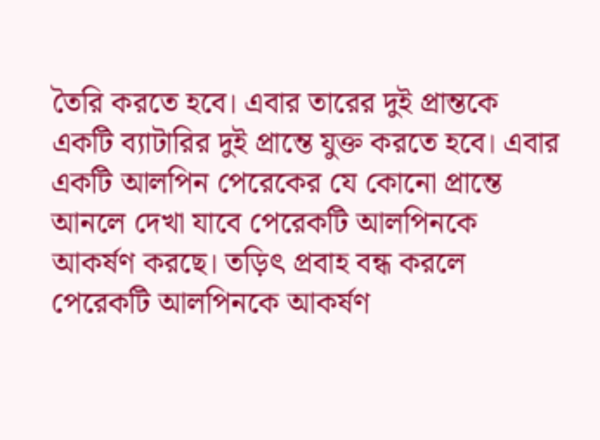তৈরি করতে হবে। এবার তারের দুই প্রান্তকে একটি ব্যাটারির দুই প্রান্তে যুক্ত করতে হবে। এবার একটি আলপিন পেরেকের যে কোনো প্রান্তে আনলে দেখা যাবে পেরেকটি আলপিনকে আকর্ষণ করছে। তড়িৎ প্রবাহ বন্ধ করলে পেরেকটি আলপিনকে আকর্ষণ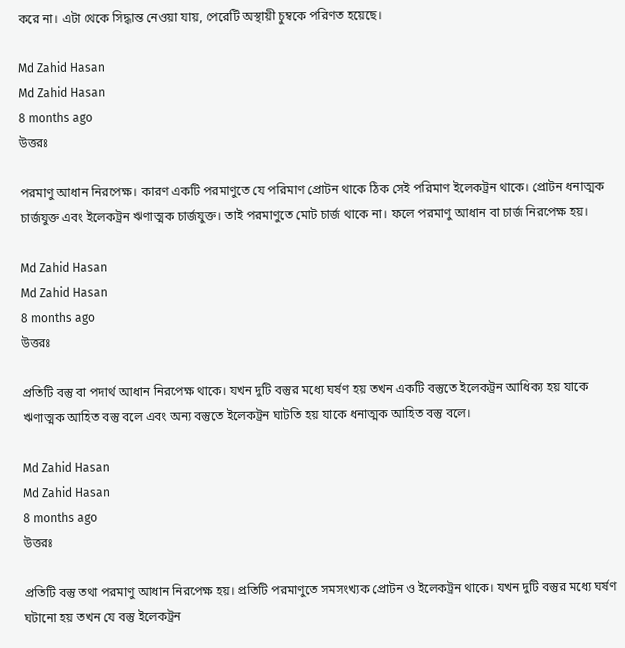করে না। এটা থেকে সিদ্ধান্ত নেওয়া যায়, পেরেটি অস্থায়ী চুম্বকে পরিণত হয়েছে।

Md Zahid Hasan
Md Zahid Hasan
8 months ago
উত্তরঃ

পরমাণু আধান নিরপেক্ষ। কারণ একটি পরমাণুতে যে পরিমাণ প্রোটন থাকে ঠিক সেই পরিমাণ ইলেকট্রন থাকে। প্রোটন ধনাত্মক চার্জযুক্ত এবং ইলেকট্রন ঋণাত্মক চার্জযুক্ত। তাই পরমাণুতে মোট চার্জ থাকে না। ফলে পরমাণু আধান বা চার্জ নিরপেক্ষ হয়।

Md Zahid Hasan
Md Zahid Hasan
8 months ago
উত্তরঃ

প্রতিটি বস্তু বা পদার্থ আধান নিরপেক্ষ থাকে। যখন দুটি বস্তুর মধ্যে ঘর্ষণ হয় তখন একটি বস্তুতে ইলেকট্রন আধিক্য হয় যাকে ঋণাত্মক আহিত বস্তু বলে এবং অন্য বস্তুতে ইলেকট্রন ঘাটতি হয় যাকে ধনাত্মক আহিত বস্তু বলে।

Md Zahid Hasan
Md Zahid Hasan
8 months ago
উত্তরঃ

প্রতিটি বস্তু তথা পরমাণু আধান নিরপেক্ষ হয়। প্রতিটি পরমাণুতে সমসংখ্যক প্রোটন ও ইলেকট্রন থাকে। যখন দুটি বস্তুর মধ্যে ঘর্ষণ ঘটানো হয় তখন যে বস্তু ইলেকট্রন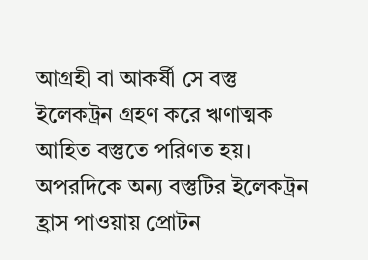আগ্রহী বা আকর্ষী সে বস্তু ইলেকট্রন গ্রহণ করে ঋণাত্মক আহিত বস্তুতে পরিণত হয়। অপরদিকে অন্য বস্তুটির ইলেকট্রন হ্রাস পাওয়ায় প্রোটন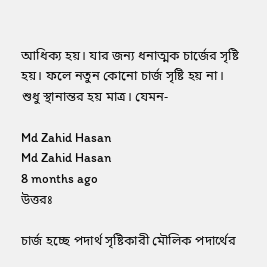আধিক্য হয়। যার জন্য ধনাত্মক চার্জের সৃষ্টি হয়। ফলে নতুন কোনো চার্জ সৃষ্টি হয় না। শুধু স্থানান্তর হয় মাত্র। যেমন-

Md Zahid Hasan
Md Zahid Hasan
8 months ago
উত্তরঃ

চার্জ হচ্ছে পদার্থ সৃষ্টিকারী মৌলিক পদার্থের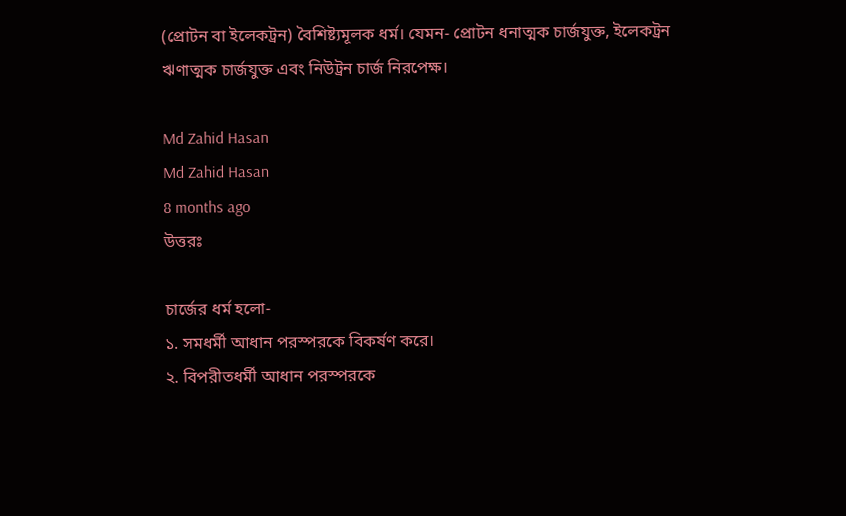(প্রোটন বা ইলেকট্রন) বৈশিষ্ট্যমূলক ধর্ম। যেমন- প্রোটন ধনাত্মক চার্জযুক্ত, ইলেকট্রন ঋণাত্মক চার্জযুক্ত এবং নিউট্রন চার্জ নিরপেক্ষ।

Md Zahid Hasan
Md Zahid Hasan
8 months ago
উত্তরঃ

চার্জের ধর্ম হলো-
১. সমধর্মী আধান পরস্পরকে বিকর্ষণ করে।
২. বিপরীতধর্মী আধান পরস্পরকে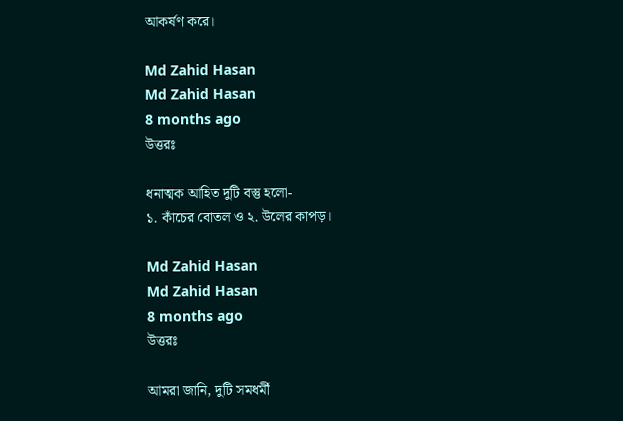আকর্ষণ করে।

Md Zahid Hasan
Md Zahid Hasan
8 months ago
উত্তরঃ

ধনাত্মক আহিত দুটি বস্তু হলো-
১. কাঁচের বোতল ও ২. উলের কাপড়।

Md Zahid Hasan
Md Zahid Hasan
8 months ago
উত্তরঃ

আমরা জানি, দুটি সমধর্মী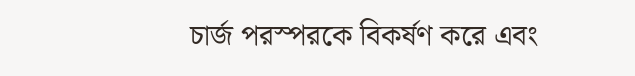চার্জ পরস্পরকে বিকর্ষণ করে এবং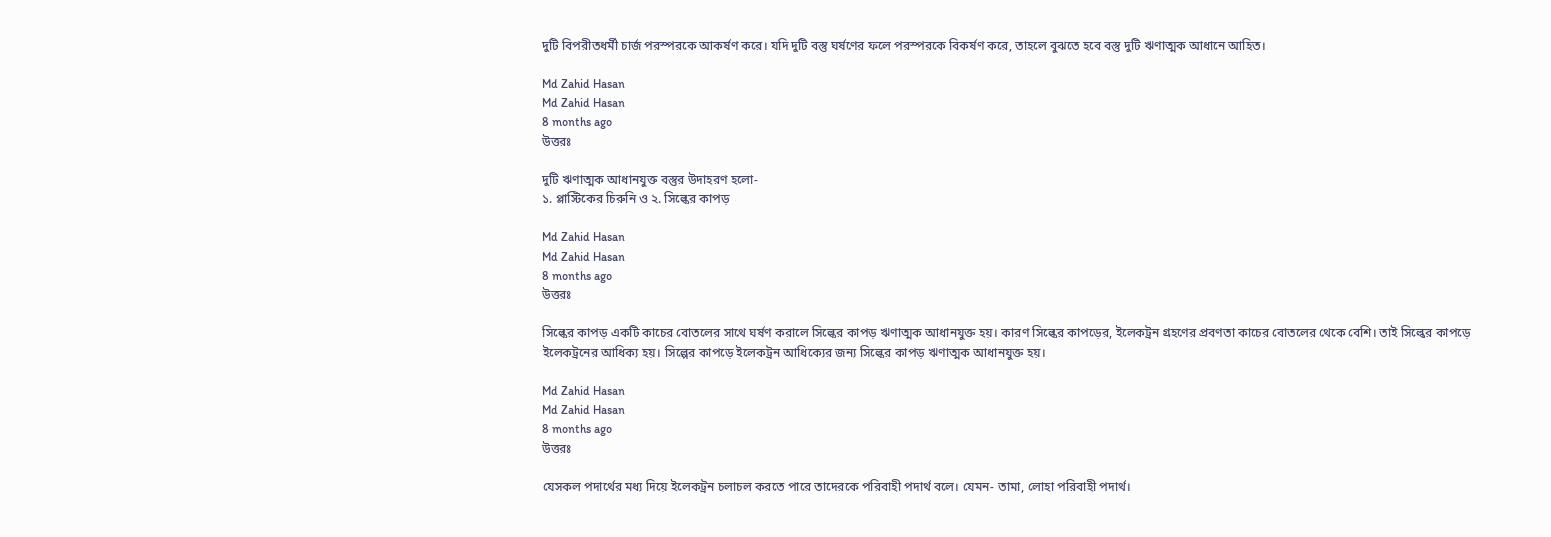দুটি বিপরীতধর্মী চার্জ পরস্পরকে আকর্ষণ করে। যদি দুটি বস্তু ঘর্ষণের ফলে পরস্পরকে বিকর্ষণ করে, তাহলে বুঝতে হবে বস্তু দুটি ঋণাত্মক আধানে আহিত।

Md Zahid Hasan
Md Zahid Hasan
8 months ago
উত্তরঃ

দুটি ঋণাত্মক আধানযুক্ত বস্তুর উদাহরণ হলো-
১. প্লাস্টিকের চিরুনি ও ২. সিল্কের কাপড়

Md Zahid Hasan
Md Zahid Hasan
8 months ago
উত্তরঃ

সিল্কের কাপড় একটি কাচের বোতলের সাথে ঘর্ষণ করালে সিল্কের কাপড় ঋণাত্মক আধানযুক্ত হয়। কারণ সিল্কের কাপড়ের, ইলেকট্রন গ্রহণের প্রবণতা কাচের বোতলের থেকে বেশি। তাই সিল্কের কাপড়ে ইলেকট্রনের আধিক্য হয়। সিল্পের কাপড়ে ইলেকট্রন আধিক্যের জন্য সিল্কের কাপড় ঋণাত্মক আধানযুক্ত হয়।

Md Zahid Hasan
Md Zahid Hasan
8 months ago
উত্তরঃ

যেসকল পদার্থের মধ্য দিয়ে ইলেকট্রন চলাচল করতে পারে তাদেরকে পরিবাহী পদার্থ বলে। যেমন- তামা, লোহা পরিবাহী পদার্থ।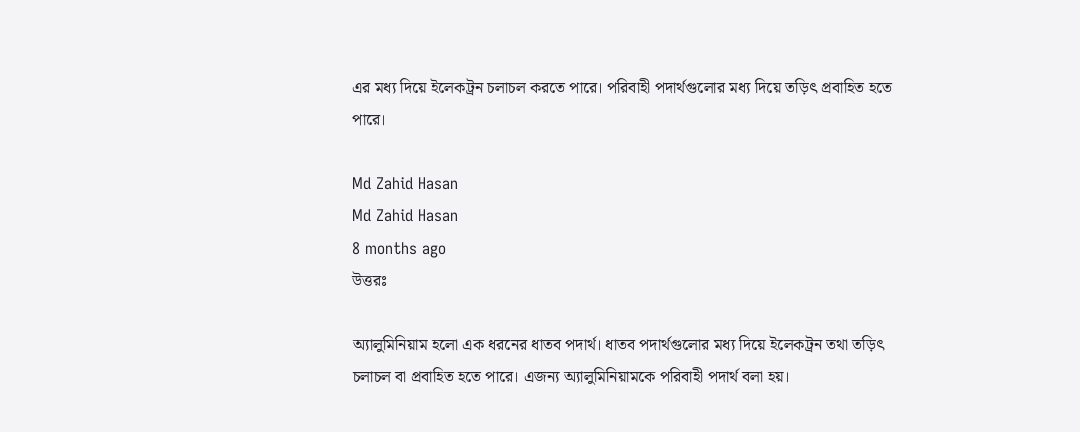এর মধ্য দিয়ে ইলেকট্রন চলাচল করতে পারে। পরিবাহী পদার্থগুলোর মধ্য দিয়ে তড়িৎ প্রবাহিত হতে পারে।

Md Zahid Hasan
Md Zahid Hasan
8 months ago
উত্তরঃ

অ্যালুমিনিয়াম হলো এক ধরনের ধাতব পদার্থ। ধাতব পদার্থগুলোর মধ্য দিয়ে ইলেকট্রন তথা তড়িৎ চলাচল বা প্রবাহিত হতে পারে। এজন্য অ্যালুমিনিয়ামকে পরিবাহী পদার্থ বলা হয়।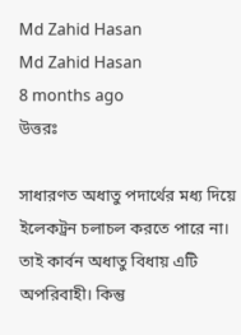Md Zahid Hasan
Md Zahid Hasan
8 months ago
উত্তরঃ

সাধারণত অধাতু পদার্থের মধ্য দিয়ে ইলেকট্রন চলাচল করতে পারে না। তাই কার্বন অধাতু বিধায় এটি অপরিবাহী। কিন্তু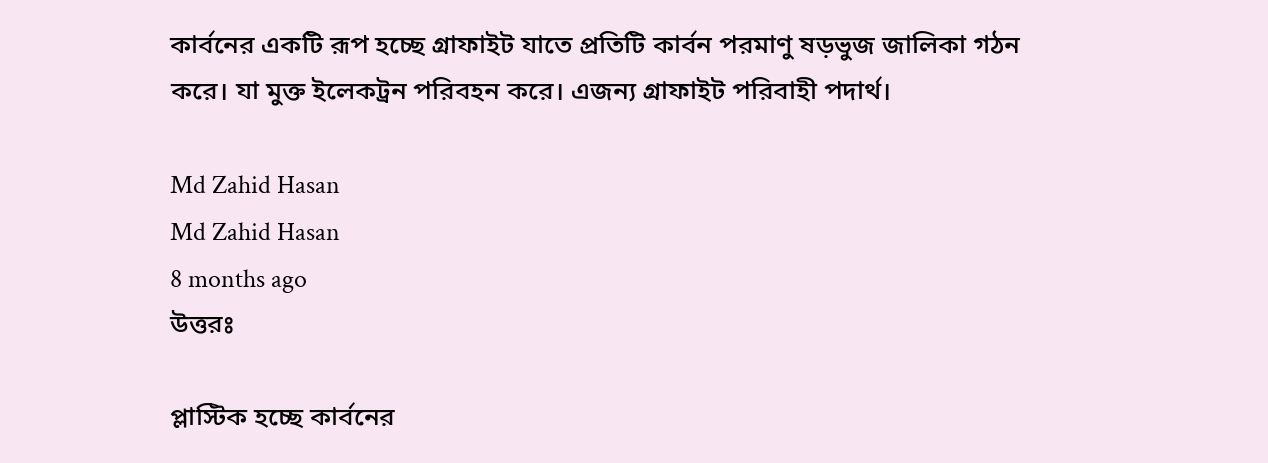কার্বনের একটি রূপ হচ্ছে গ্রাফাইট যাতে প্রতিটি কার্বন পরমাণু ষড়ভুজ জালিকা গঠন করে। যা মুক্ত ইলেকট্রন পরিবহন করে। এজন্য গ্রাফাইট পরিবাহী পদার্থ।

Md Zahid Hasan
Md Zahid Hasan
8 months ago
উত্তরঃ

প্লাস্টিক হচ্ছে কার্বনের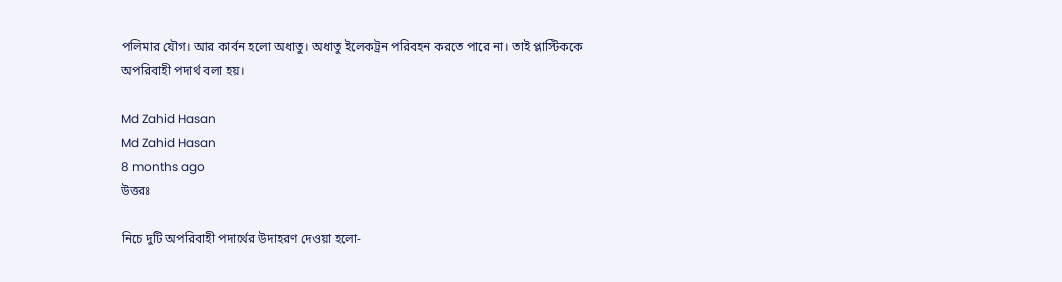পলিমার যৌগ। আর কার্বন হলো অধাতু। অধাতু ইলেকট্রন পরিবহন করতে পারে না। তাই প্লাস্টিককে অপরিবাহী পদার্থ বলা হয়।

Md Zahid Hasan
Md Zahid Hasan
8 months ago
উত্তরঃ

নিচে দুটি অপরিবাহী পদার্থের উদাহরণ দেওয়া হলো-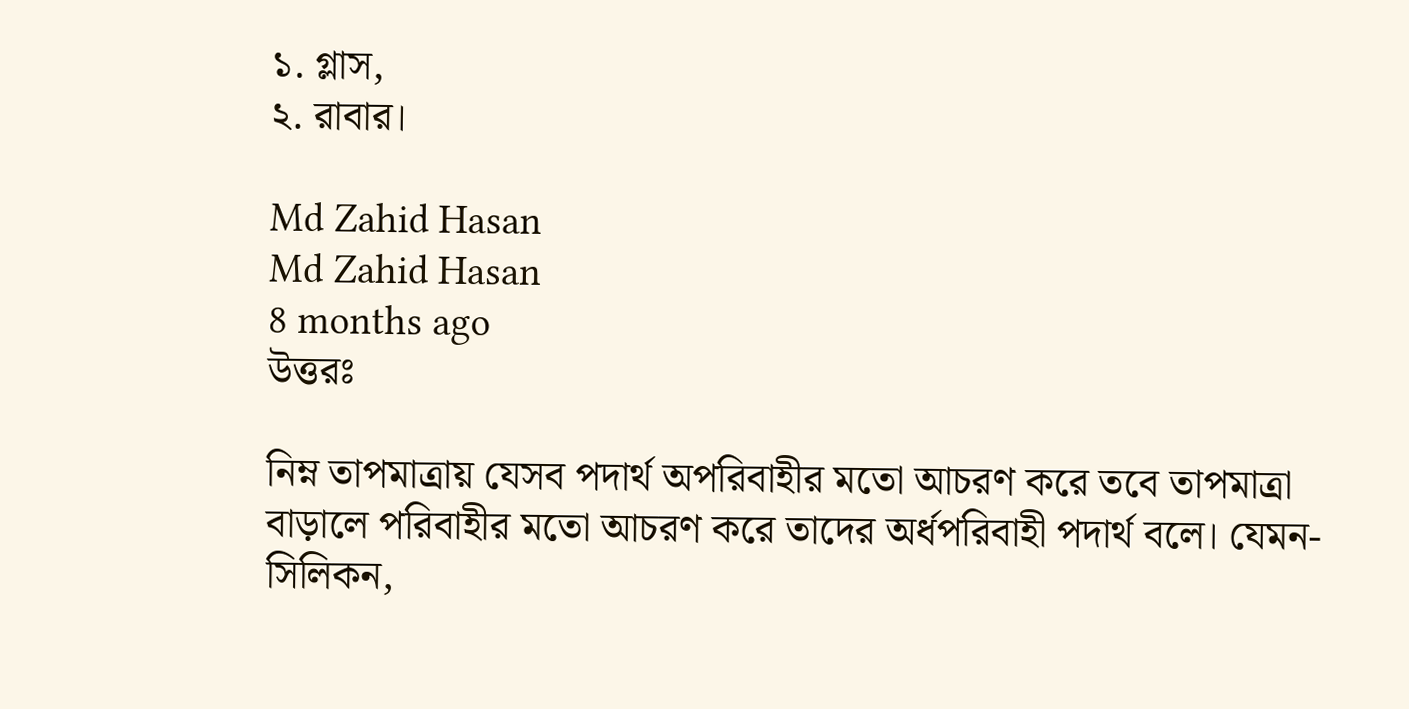১. গ্লাস,
২. রাবার।

Md Zahid Hasan
Md Zahid Hasan
8 months ago
উত্তরঃ

নিম্ন তাপমাত্রায় যেসব পদার্থ অপরিবাহীর মতো আচরণ করে তবে তাপমাত্রা বাড়ালে পরিবাহীর মতো আচরণ করে তাদের অর্ধপরিবাহী পদার্থ বলে। যেমন- সিলিকন,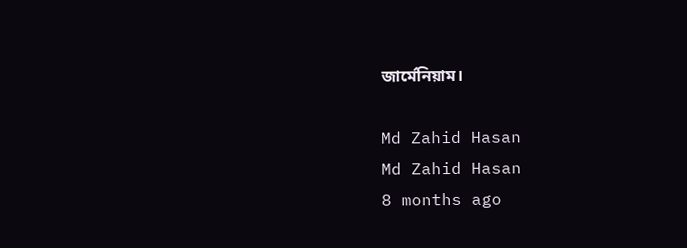জার্মেনিয়াম।

Md Zahid Hasan
Md Zahid Hasan
8 months ago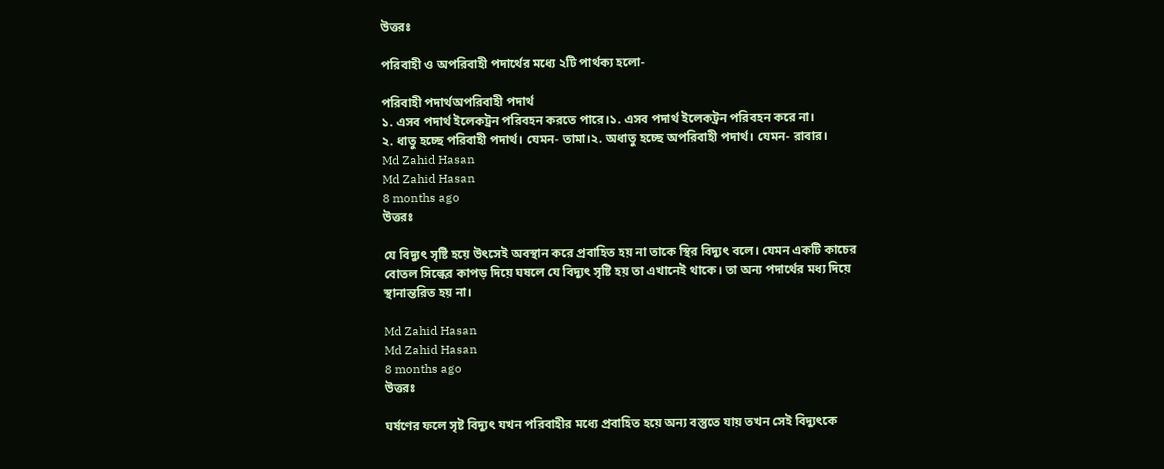উত্তরঃ

পরিবাহী ও অপরিবাহী পদার্থের মধ্যে ২টি পার্থক্য হলো-

পরিবাহী পদার্থঅপরিবাহী পদার্থ
১. এসব পদার্থ ইলেকট্রন পরিবহন করতে পারে।১. এসব পদার্থ ইলেকট্রন পরিবহন করে না।
২. ধাতু হচ্ছে পরিবাহী পদার্থ। যেমন- তামা।২. অধাতু হচ্ছে অপরিবাহী পদার্থ। যেমন- রাবার।
Md Zahid Hasan
Md Zahid Hasan
8 months ago
উত্তরঃ

যে বিদ্যুৎ সৃষ্টি হয়ে উৎসেই অবস্থান করে প্রবাহিত হয় না তাকে স্থির বিদ্যুৎ বলে। যেমন একটি কাচের বোতল সিল্কের কাপড় দিয়ে ঘষলে যে বিদ্যুৎ সৃষ্টি হয় তা এখানেই থাকে। তা অন্য পদার্থের মধ্য দিয়ে স্থানান্তরিত হয় না।

Md Zahid Hasan
Md Zahid Hasan
8 months ago
উত্তরঃ

ঘর্ষণের ফলে সৃষ্ট বিদ্যুৎ যখন পরিবাহীর মধ্যে প্রবাহিত হয়ে অন্য বস্তুতে যায় তখন সেই বিদ্যুৎকে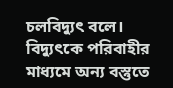চলবিদ্যুৎ বলে। বিদ্যুৎকে পরিবাহীর মাধ্যমে অন্য বস্তুতে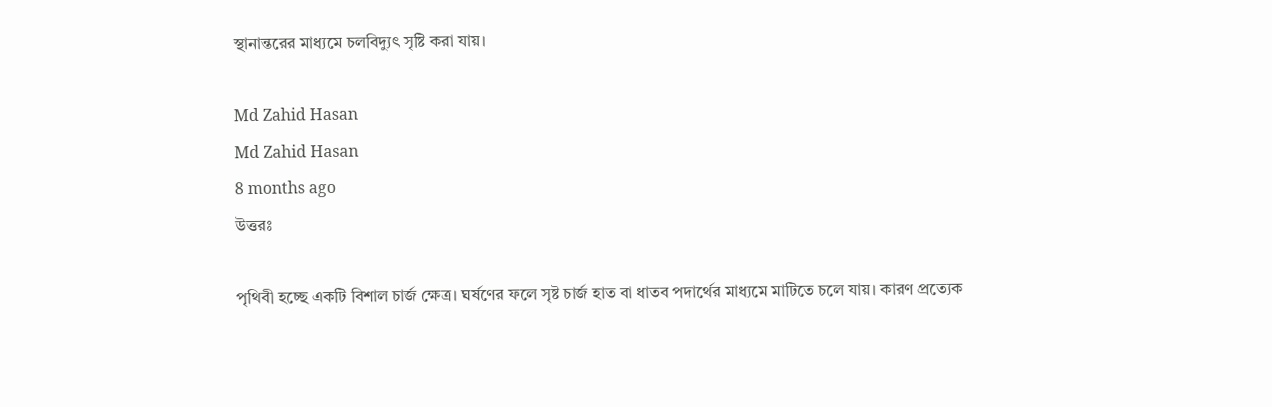স্থানান্তরের মাধ্যমে চলবিদ্যুৎ সৃষ্টি করা যায়।

Md Zahid Hasan
Md Zahid Hasan
8 months ago
উত্তরঃ

পৃথিবী হচ্ছে একটি বিশাল চার্জ ক্ষেত্র। ঘর্ষণের ফলে সৃষ্ট চার্জ হাত বা ধাতব পদার্থের মাধ্যমে মাটিতে চলে যায়। কারণ প্রত্যেক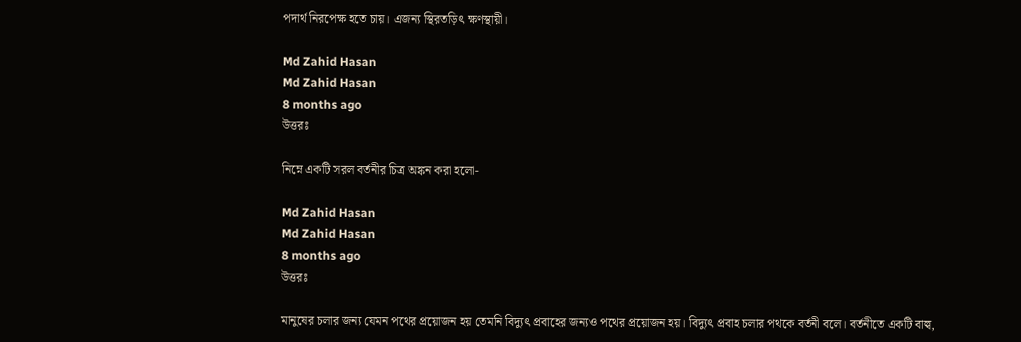পদার্থ নিরপেক্ষ হতে চায়। এজন্য স্থিরতড়িৎ ক্ষণস্থায়ী।

Md Zahid Hasan
Md Zahid Hasan
8 months ago
উত্তরঃ

নিম্নে একটি সরল বর্তনীর চিত্র অঙ্কন করা হলো-

Md Zahid Hasan
Md Zahid Hasan
8 months ago
উত্তরঃ

মানুষের চলার জন্য যেমন পথের প্রয়োজন হয় তেমনি বিদ্যুৎ প্রবাহের জন্যও পথের প্রয়োজন হয়। বিদ্যুৎ প্রবাহ চলার পথকে বর্তনী বলে। বর্তনীতে একটি বাল্ব,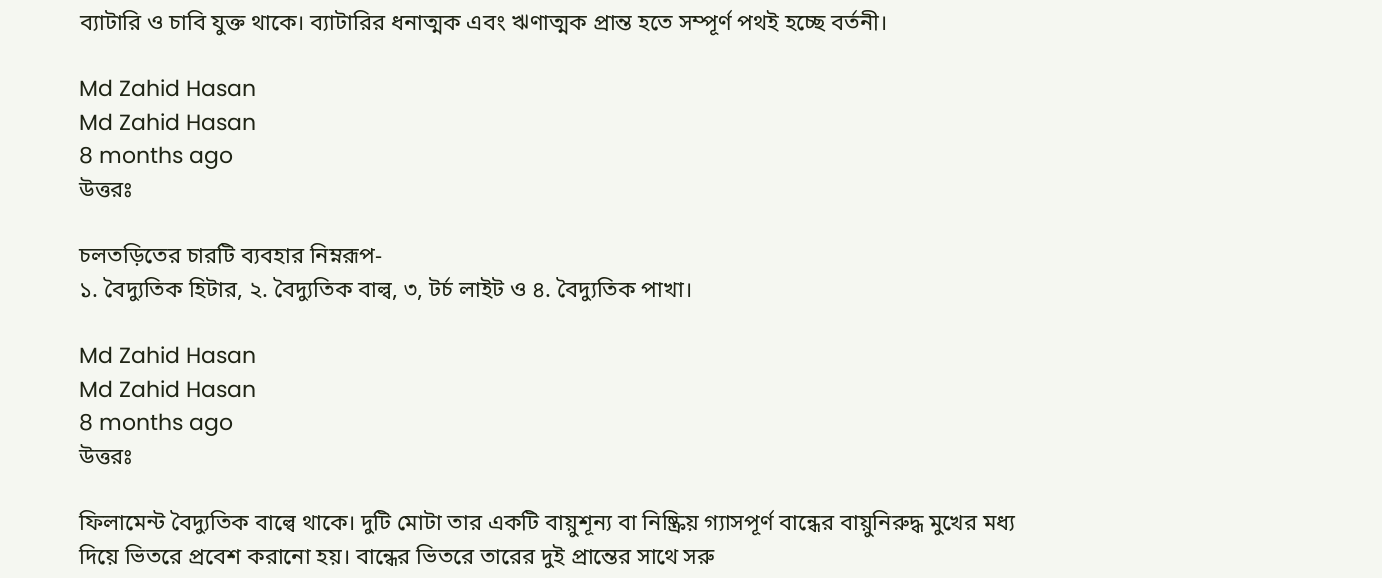ব্যাটারি ও চাবি যুক্ত থাকে। ব্যাটারির ধনাত্মক এবং ঋণাত্মক প্রান্ত হতে সম্পূর্ণ পথই হচ্ছে বর্তনী।

Md Zahid Hasan
Md Zahid Hasan
8 months ago
উত্তরঃ

চলতড়িতের চারটি ব্যবহার নিম্নরূপ-
১. বৈদ্যুতিক হিটার, ২. বৈদ্যুতিক বাল্ব, ৩, টর্চ লাইট ও ৪. বৈদ্যুতিক পাখা।

Md Zahid Hasan
Md Zahid Hasan
8 months ago
উত্তরঃ

ফিলামেন্ট বৈদ্যুতিক বাল্বে থাকে। দুটি মোটা তার একটি বায়ুশূন্য বা নিষ্ক্রিয় গ্যাসপূর্ণ বান্ধের বায়ুনিরুদ্ধ মুখের মধ্য দিয়ে ভিতরে প্রবেশ করানো হয়। বান্ধের ভিতরে তারের দুই প্রান্তের সাথে সরু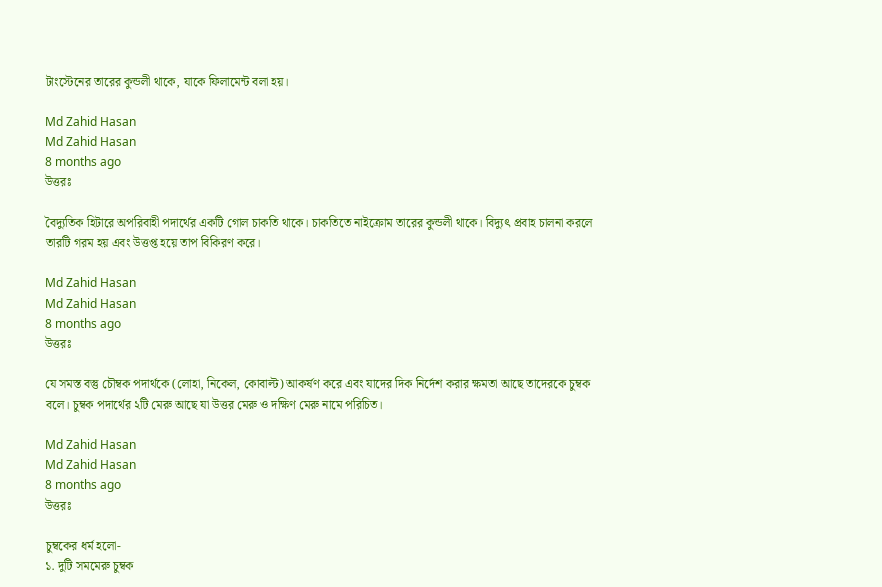টাংস্টেনের তারের কুন্ডলী থাকে, যাকে ফিলামেন্ট বলা হয়।

Md Zahid Hasan
Md Zahid Hasan
8 months ago
উত্তরঃ

বৈদ্যুতিক হিটারে অপরিবাহী পদার্থের একটি গোল চাকতি থাকে। চাকতিতে নাইক্রোম তারের কুন্ডলী থাকে। বিদ্যুৎ প্রবাহ চালনা করলে তারটি গরম হয় এবং উত্তপ্ত হয়ে তাপ বিকিরণ করে।

Md Zahid Hasan
Md Zahid Hasan
8 months ago
উত্তরঃ

যে সমস্ত বস্তু চৌম্বক পদার্থকে (লোহা, নিকেল, কোবাল্ট) আকর্ষণ করে এবং যাদের দিক নির্দেশ করার ক্ষমতা আছে তাদেরকে চুম্বক বলে। চুম্বক পদার্থের ২টি মেরু আছে যা উত্তর মেরু ও দক্ষিণ মেরু নামে পরিচিত।

Md Zahid Hasan
Md Zahid Hasan
8 months ago
উত্তরঃ

চুম্বকের ধর্ম হলো-
১. দুটি সমমেরু চুম্বক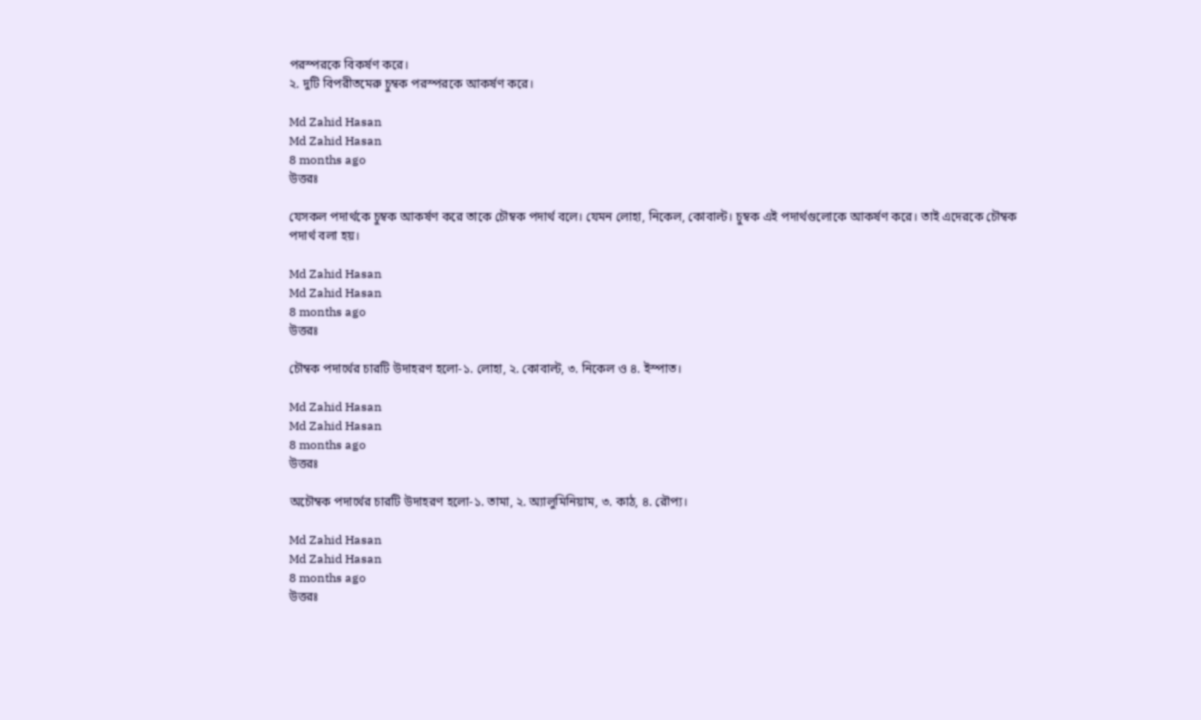পরস্পরকে বিকর্ষণ করে।
২. দুটি বিপরীতমেরু চুম্বক পরস্পরকে আকর্ষণ করে।

Md Zahid Hasan
Md Zahid Hasan
8 months ago
উত্তরঃ

যেসকল পদার্থকে চুম্বক আকর্ষণ করে তাকে চৌম্বক পদার্থ বলে। যেমন লোহা, নিকেল, কোবাল্ট। চুম্বক এই পদার্থগুলোকে আকর্ষণ করে। তাই এদেরকে চৌম্বক পদার্থ বলা হয়।

Md Zahid Hasan
Md Zahid Hasan
8 months ago
উত্তরঃ

চৌম্বক পদার্থের চারটি উদাহরণ হলো-১. লোহা, ২. কোবাল্ট, ৩. নিকেল ও ৪. ইস্পাত।

Md Zahid Hasan
Md Zahid Hasan
8 months ago
উত্তরঃ

অচৌম্বক পদার্থের চারটি উদাহরণ হলো-১. তামা, ২. অ্যালুমিনিয়াম, ৩. কাঠ, ৪. রৌপ্য।

Md Zahid Hasan
Md Zahid Hasan
8 months ago
উত্তরঃ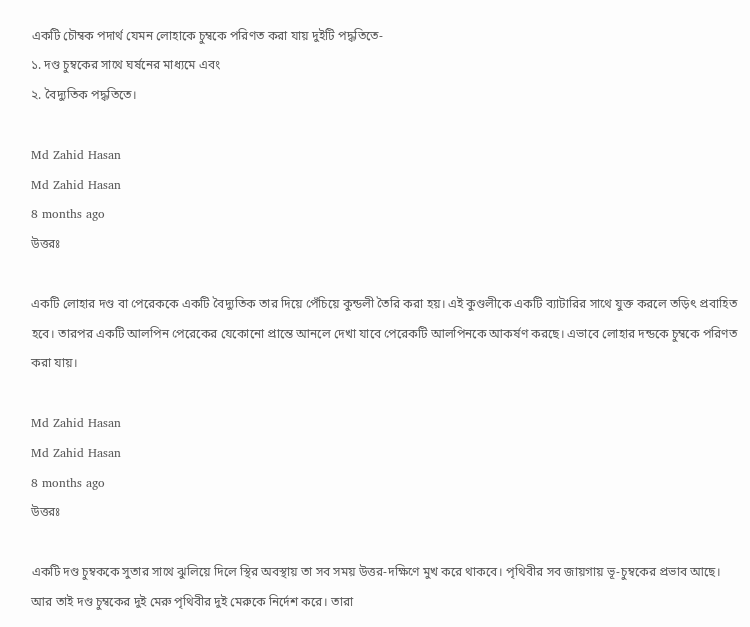একটি চৌম্বক পদার্থ যেমন লোহাকে চুম্বকে পরিণত করা যায় দুইটি পদ্ধতিতে-
১. দণ্ড চুম্বকের সাথে ঘর্ষনের মাধ্যমে এবং
২. বৈদ্যুতিক পদ্ধতিতে।

Md Zahid Hasan
Md Zahid Hasan
8 months ago
উত্তরঃ

একটি লোহার দণ্ড বা পেরেককে একটি বৈদ্যুতিক তার দিয়ে পেঁচিয়ে কুন্ডলী তৈরি করা হয়। এই কুণ্ডলীকে একটি ব্যাটারির সাথে যুক্ত করলে তড়িৎ প্রবাহিত হবে। তারপর একটি আলপিন পেরেকের যেকোনো প্রান্তে আনলে দেখা যাবে পেরেকটি আলপিনকে আকর্ষণ করছে। এভাবে লোহার দন্ডকে চুম্বকে পরিণত করা যায়।

Md Zahid Hasan
Md Zahid Hasan
8 months ago
উত্তরঃ

একটি দণ্ড চুম্বককে সুতার সাথে ঝুলিয়ে দিলে স্থির অবস্থায় তা সব সময় উত্তর-দক্ষিণে মুখ করে থাকবে। পৃথিবীর সব জায়গায় ভূ-চুম্বকের প্রভাব আছে। আর তাই দণ্ড চুম্বকের দুই মেরু পৃথিবীর দুই মেরুকে নির্দেশ করে। তারা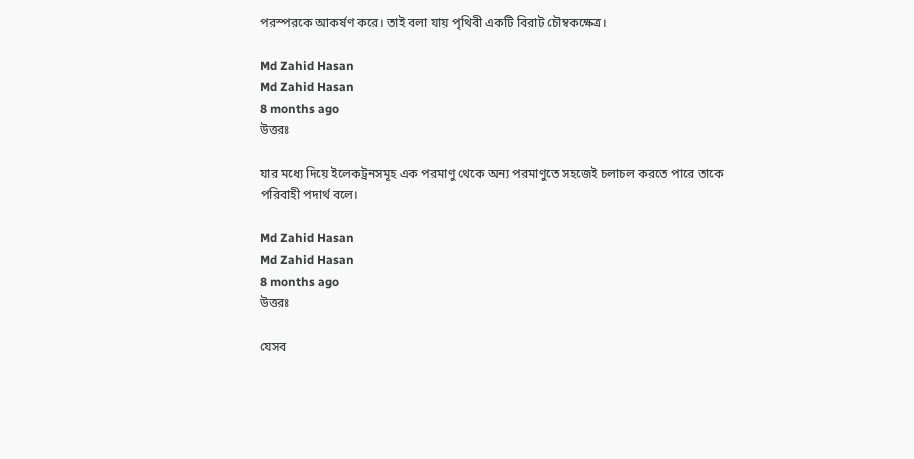পরস্পরকে আকর্ষণ করে। তাই বলা যায় পৃথিবী একটি বিরাট চৌম্বকক্ষেত্র।

Md Zahid Hasan
Md Zahid Hasan
8 months ago
উত্তরঃ

যার মধ্যে দিয়ে ইলেকট্রনসমূহ এক পরমাণু থেকে অন্য পরমাণুতে সহজেই চলাচল করতে পারে তাকে পরিবাহী পদার্থ বলে।

Md Zahid Hasan
Md Zahid Hasan
8 months ago
উত্তরঃ

যেসব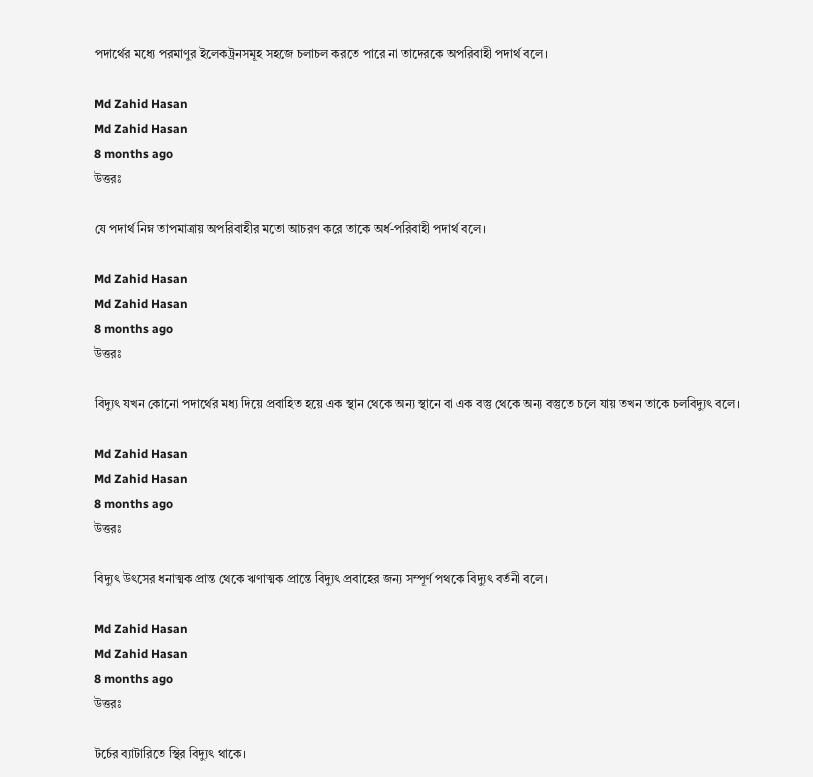পদার্থের মধ্যে পরমাণুর ইলেকট্রনসমূহ সহজে চলাচল করতে পারে না তাদেরকে অপরিবাহী পদার্থ বলে।

Md Zahid Hasan
Md Zahid Hasan
8 months ago
উত্তরঃ

যে পদার্থ নিম্ন তাপমাত্রায় অপরিবাহীর মতো আচরণ করে তাকে অর্ধ-পরিবাহী পদার্থ বলে।

Md Zahid Hasan
Md Zahid Hasan
8 months ago
উত্তরঃ

বিদ্যুৎ যখন কোনো পদার্থের মধ্য দিয়ে প্রবাহিত হয়ে এক স্থান থেকে অন্য স্থানে বা এক বস্তু থেকে অন্য বস্তুতে চলে যায় তখন তাকে চলবিদ্যুৎ বলে।

Md Zahid Hasan
Md Zahid Hasan
8 months ago
উত্তরঃ

বিদ্যুৎ উৎসের ধনাত্মক প্রান্ত থেকে ঋণাত্মক প্রান্তে বিদ্যুৎ প্রবাহের জন্য সম্পূর্ণ পথকে বিদ্যুৎ বর্তনী বলে।

Md Zahid Hasan
Md Zahid Hasan
8 months ago
উত্তরঃ

টর্চের ব্যাটারিতে স্থির বিদ্যুৎ থাকে।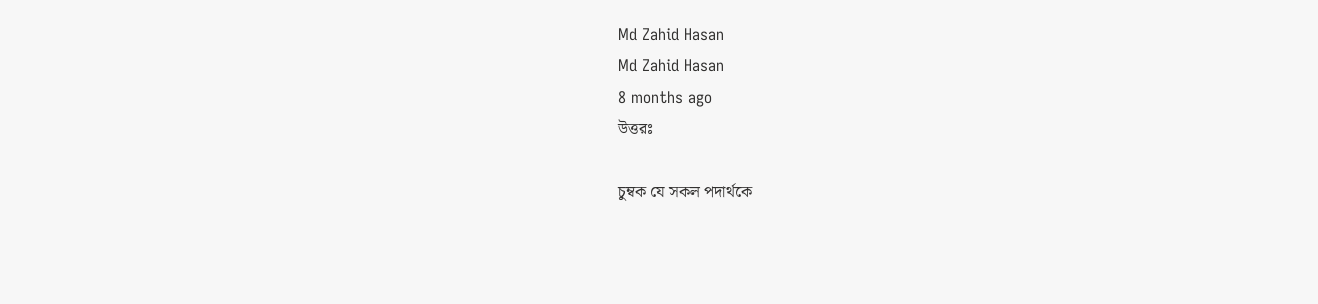Md Zahid Hasan
Md Zahid Hasan
8 months ago
উত্তরঃ

চুম্বক যে সকল পদার্থকে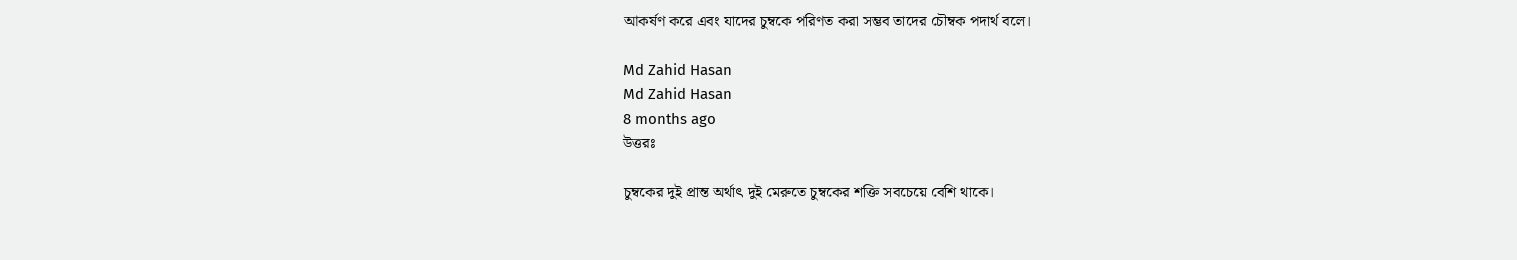আকর্ষণ করে এবং যাদের চুম্বকে পরিণত করা সম্ভব তাদের চৌম্বক পদার্থ বলে।

Md Zahid Hasan
Md Zahid Hasan
8 months ago
উত্তরঃ

চুম্বকের দুই প্রান্ত অর্থাৎ দুই মেরুতে চুম্বকের শক্তি সবচেয়ে বেশি থাকে।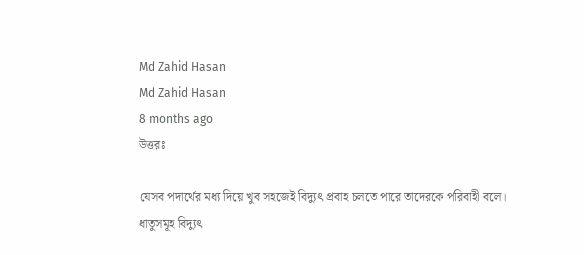Md Zahid Hasan
Md Zahid Hasan
8 months ago
উত্তরঃ

যেসব পদার্থের মধ্য দিয়ে খুব সহজেই বিদ্যুৎ প্রবাহ চলতে পারে তাদেরকে পরিবাহী বলে। ধাতুসমূহ বিদ্যুৎ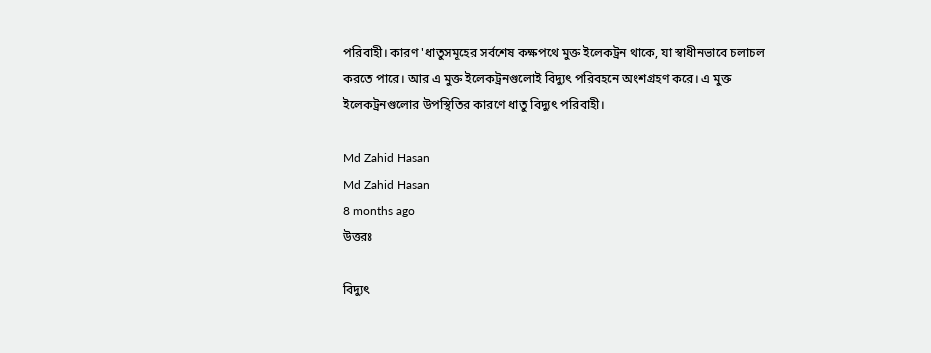পরিবাহী। কারণ 'ধাতুসমূহের সর্বশেষ কক্ষপথে মুক্ত ইলেকট্রন থাকে, যা স্বাধীনভাবে চলাচল করতে পারে। আর এ মুক্ত ইলেকট্রনগুলোই বিদ্যুৎ পরিবহনে অংশগ্রহণ করে। এ মুক্ত ইলেকট্রনগুলোর উপস্থিতির কারণে ধাতু বিদ্যুৎ পরিবাহী।

Md Zahid Hasan
Md Zahid Hasan
8 months ago
উত্তরঃ

বিদ্যুৎ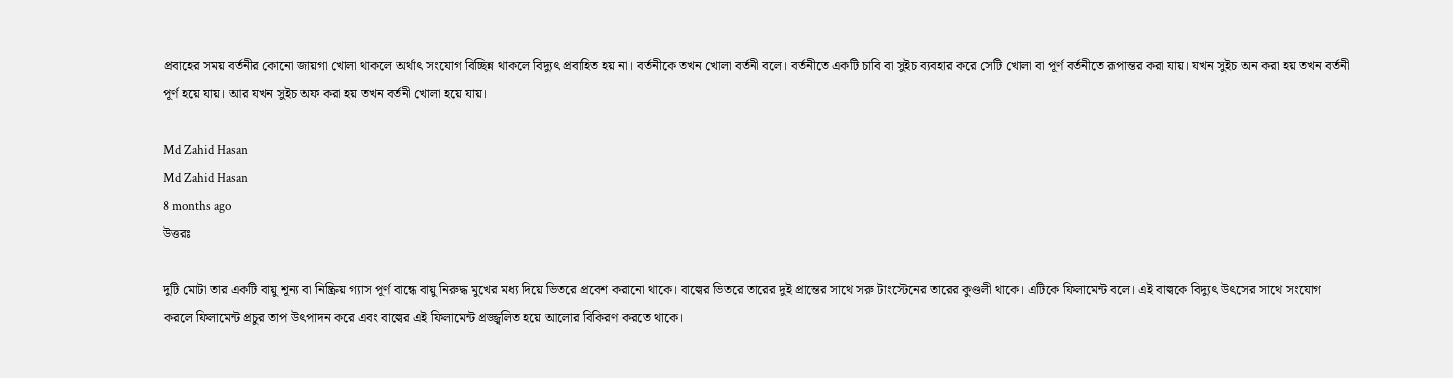প্রবাহের সময় বর্তনীর কোনো জায়গা খোলা থাকলে অর্থাৎ সংযোগ বিচ্ছিন্ন থাকলে বিদ্যুৎ প্রবাহিত হয় না। বর্তনীকে তখন খোলা বর্তনী বলে। বর্তনীতে একটি চাবি বা সুইচ ব্যবহার করে সেটি খোলা বা পূর্ণ বর্তনীতে রূপান্তর করা যায়। যখন সুইচ অন করা হয় তখন বর্তনী পূর্ণ হয়ে যায়। আর যখন সুইচ অফ করা হয় তখন বর্তনী খোলা হয়ে যায়।

Md Zahid Hasan
Md Zahid Hasan
8 months ago
উত্তরঃ

দুটি মোটা তার একটি বায়ু শূন্য বা নিষ্ক্রিয় গ্যাস পূর্ণ বান্ধে বায়ু নিরুদ্ধ মুখের মধ্য দিয়ে ভিতরে প্রবেশ করানো থাকে। বাল্বের ভিতরে তারের দুই প্রান্তের সাথে সরু টাংস্টেনের তারের কুণ্ডলী থাকে। এটিকে ফিলামেন্ট বলে। এই বাল্বকে বিদ্যুৎ উৎসের সাথে সংযোগ করলে ফিলামেন্ট প্রচুর তাপ উৎপাদন করে এবং বাল্বের এই ফিলামেন্ট প্রজ্জ্বলিত হয়ে আলোর বিকিরণ করতে থাকে।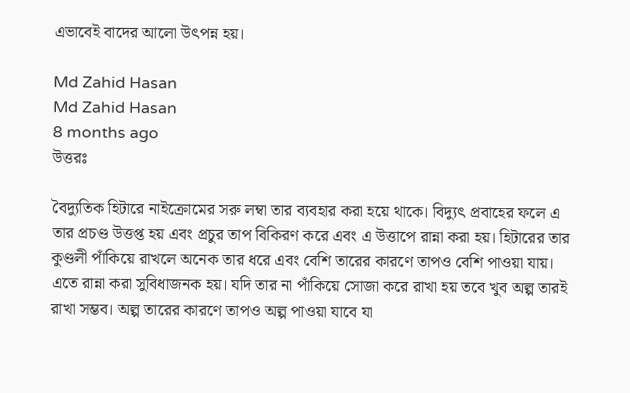এভাবেই বাদের আলো উৎপন্ন হয়।

Md Zahid Hasan
Md Zahid Hasan
8 months ago
উত্তরঃ

বৈদ্যুতিক হিটারে নাইক্রোমের সরু লম্বা তার ব্যবহার করা হয়ে থাকে। বিদ্যুৎ প্রবাহের ফলে এ তার প্রচণ্ড উত্তপ্ত হয় এবং প্রচুর তাপ বিকিরণ করে এবং এ উত্তাপে রান্না করা হয়। হিটারের তার কুণ্ডলী পাঁকিয়ে রাখলে অনেক তার ধরে এবং বেশি তারের কারণে তাপও বেশি পাওয়া যায়। এতে রান্না করা সুবিধাজনক হয়। যদি তার না পাঁকিয়ে সোজা করে রাখা হয় তবে খুব অল্প তারই রাখা সম্ভব। অল্প তারের কারণে তাপও অল্প পাওয়া যাবে যা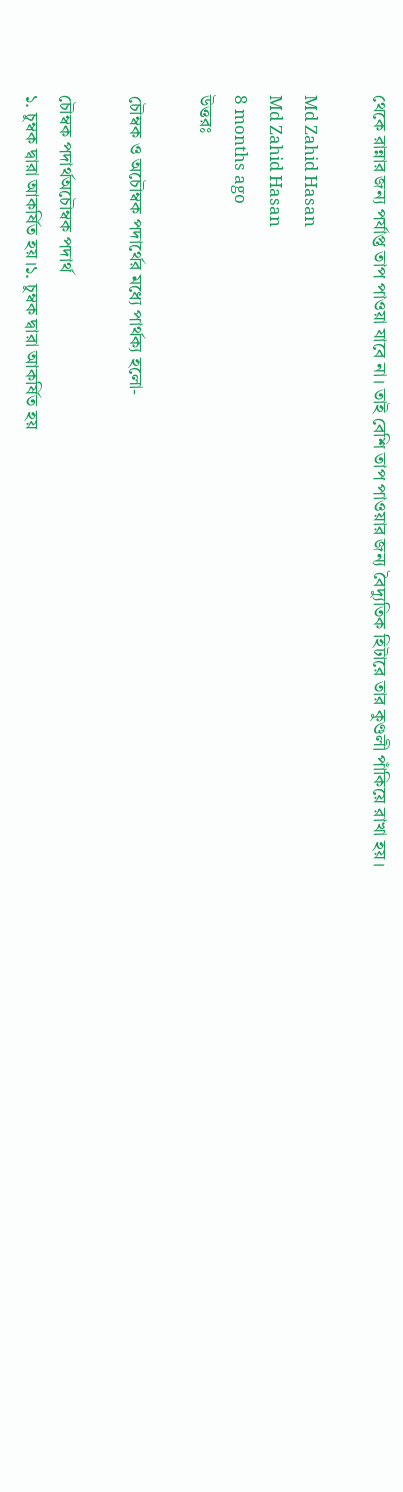থেকে রান্নার জন্য পর্যাপ্ত তাপ পাওয়া যাবে না। তাই বেশি তাপ পাওয়ার জন্য বৈদ্যুতিক হিটারে তার কুণ্ডলী পাঁকিয়ে রাখা হয়।

Md Zahid Hasan
Md Zahid Hasan
8 months ago
উত্তরঃ

চৌম্বক ও অচৌম্বক পদার্থের মধ্যে পার্থক্য হলো-

চৌম্বক পদার্থঅচৌম্বক পদার্থ
১. চুম্বক দ্বারা আকর্ষিত হয়।১. চুম্বক দ্বারা আকর্ষিত হয়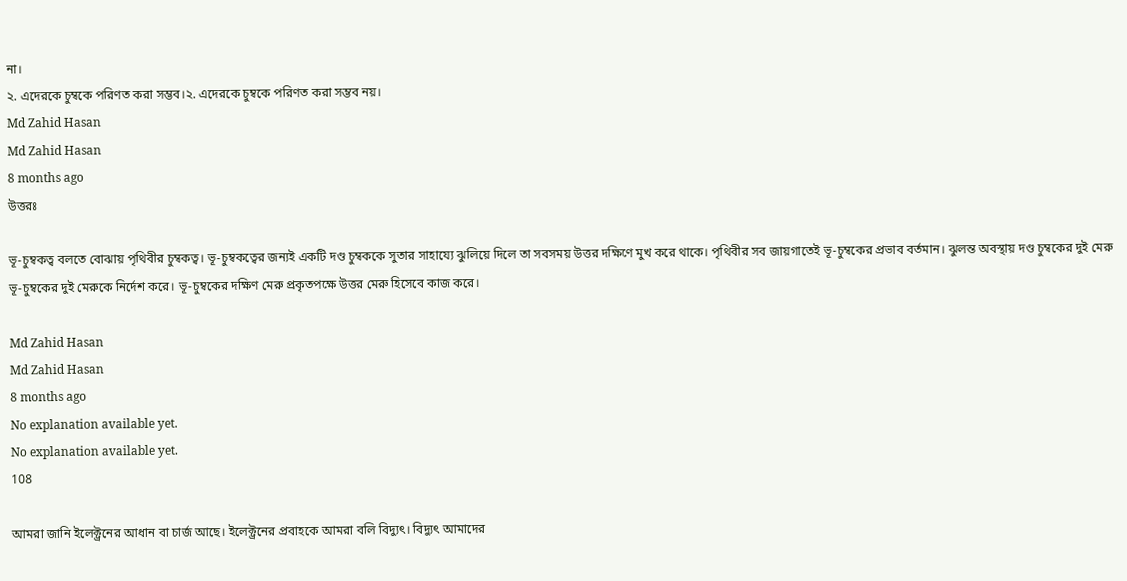না।
২. এদেরকে চুম্বকে পরিণত করা সম্ভব।২. এদেরকে চুম্বকে পরিণত করা সম্ভব নয়।
Md Zahid Hasan
Md Zahid Hasan
8 months ago
উত্তরঃ

ভূ-চুম্বকত্ব বলতে বোঝায় পৃথিবীর চুম্বকত্ব। ভূ-চুম্বকত্বের জন্যই একটি দণ্ড চুম্বককে সুতার সাহায্যে ঝুলিয়ে দিলে তা সবসময় উত্তর দক্ষিণে মুখ করে থাকে। পৃথিবীর সব জায়গাতেই ভূ-চুম্বকের প্রভাব বর্তমান। ঝুলন্ত অবস্থায় দণ্ড চুম্বকের দুই মেরু ভূ-চুম্বকের দুই মেরুকে নির্দেশ করে। ভূ-চুম্বকের দক্ষিণ মেরু প্রকৃতপক্ষে উত্তর মেরু হিসেবে কাজ করে।

Md Zahid Hasan
Md Zahid Hasan
8 months ago
No explanation available yet.
No explanation available yet.
108

আমরা জানি ইলেক্ট্রনের আধান বা চার্জ আছে। ইলেক্ট্রনের প্রবাহকে আমরা বলি বিদ্যুৎ। বিদ্যুৎ আমাদের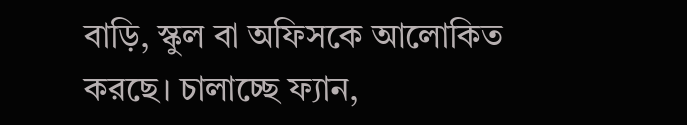বাড়ি, স্কুল বা অফিসকে আলোকিত করছে। চালাচ্ছে ফ্যান,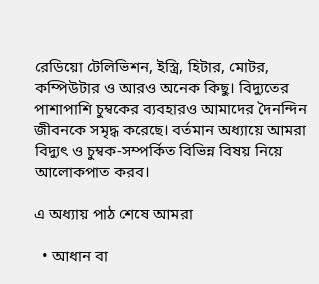রেডিয়ো টেলিভিশন, ইস্ত্রি, হিটার, মোটর, কম্পিউটার ও আরও অনেক কিছু। বিদ্যুতের পাশাপাশি চুম্বকের ব্যবহারও আমাদের দৈনন্দিন জীবনকে সমৃদ্ধ করেছে। বর্তমান অধ্যায়ে আমরা বিদ্যুৎ ও চুম্বক-সম্পর্কিত বিভিন্ন বিষয় নিয়ে আলোকপাত করব।

এ অধ্যায় পাঠ শেষে আমরা

  • আধান বা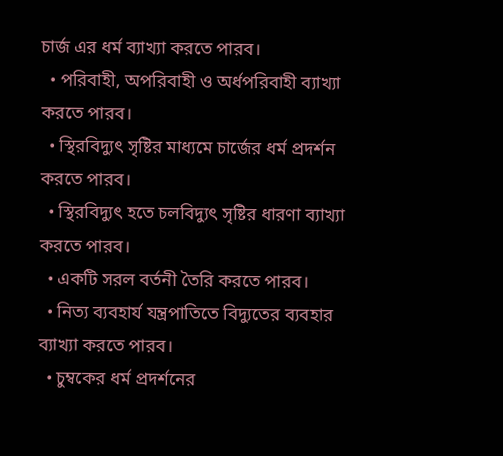চার্জ এর ধর্ম ব্যাখ্যা করতে পারব।
  • পরিবাহী, অপরিবাহী ও অর্ধপরিবাহী ব্যাখ্যা করতে পারব।
  • স্থিরবিদ্যুৎ সৃষ্টির মাধ্যমে চার্জের ধর্ম প্রদর্শন করতে পারব।
  • স্থিরবিদ্যুৎ হতে চলবিদ্যুৎ সৃষ্টির ধারণা ব্যাখ্যা করতে পারব।
  • একটি সরল বর্তনী তৈরি করতে পারব।
  • নিত্য ব্যবহার্য যন্ত্রপাতিতে বিদ্যুতের ব্যবহার ব্যাখ্যা করতে পারব।
  • চুম্বকের ধর্ম প্রদর্শনের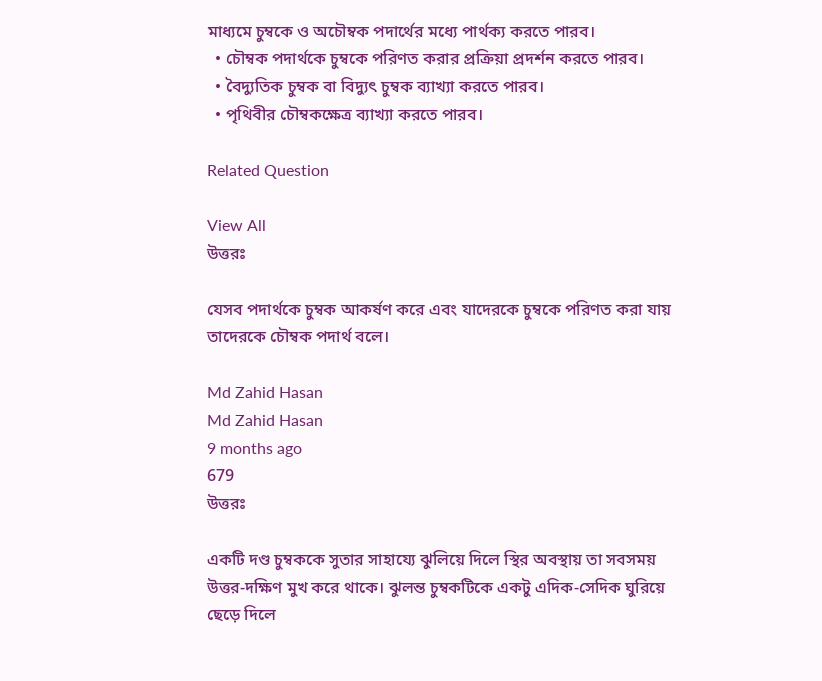মাধ্যমে চুম্বকে ও অচৌম্বক পদার্থের মধ্যে পার্থক্য করতে পারব।
  • চৌম্বক পদার্থকে চুম্বকে পরিণত করার প্রক্রিয়া প্রদর্শন করতে পারব।
  • বৈদ্যুতিক চুম্বক বা বিদ্যুৎ চুম্বক ব্যাখ্যা করতে পারব।
  • পৃথিবীর চৌম্বকক্ষেত্র ব্যাখ্যা করতে পারব।

Related Question

View All
উত্তরঃ

যেসব পদার্থকে চুম্বক আকর্ষণ করে এবং যাদেরকে চুম্বকে পরিণত করা যায় তাদেরকে চৌম্বক পদার্থ বলে।

Md Zahid Hasan
Md Zahid Hasan
9 months ago
679
উত্তরঃ

একটি দণ্ড চুম্বককে সুতার সাহায্যে ঝুলিয়ে দিলে স্থির অবস্থায় তা সবসময় উত্তর-দক্ষিণ মুখ করে থাকে। ঝুলন্ত চুম্বকটিকে একটু এদিক-সেদিক ঘুরিয়ে ছেড়ে দিলে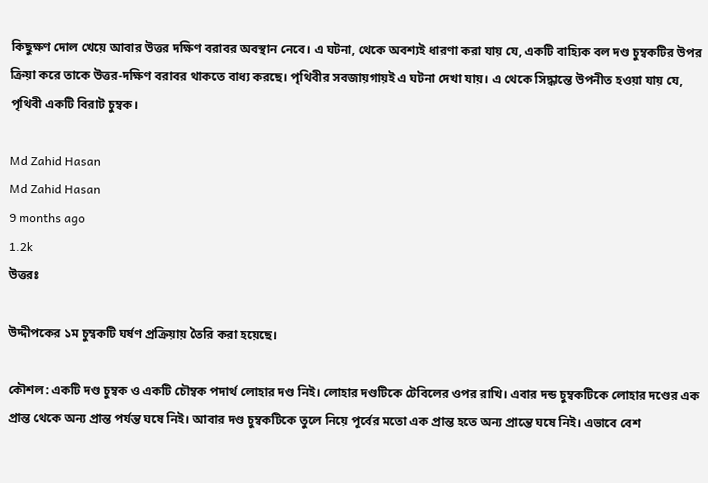কিছুক্ষণ দোল খেয়ে আবার উত্তর দক্ষিণ বরাবর অবস্থান নেবে। এ ঘটনা, থেকে অবশ্যই ধারণা করা যায় যে, একটি বাহ্যিক বল দণ্ড চুম্বকটির উপর ক্রিয়া করে তাকে উত্তর-দক্ষিণ বরাবর থাকতে বাধ্য করছে। পৃথিবীর সবজায়গায়ই এ ঘটনা দেখা যায়। এ থেকে সিদ্ধান্তে উপনীত হওয়া যায় যে, পৃথিবী একটি বিরাট চুম্বক।

Md Zahid Hasan
Md Zahid Hasan
9 months ago
1.2k
উত্তরঃ

উদ্দীপকের ১ম চুম্বকটি ঘর্ষণ প্রক্রিয়ায় তৈরি করা হয়েছে।

কৌশল: একটি দণ্ড চুম্বক ও একটি চৌম্বক পদার্থ লোহার দণ্ড নিই। লোহার দণ্ডটিকে টেবিলের ওপর রাখি। এবার দন্ড চুম্বকটিকে লোহার দণ্ডের এক প্রান্ত থেকে অন্য প্রান্ত পর্যন্ত ঘষে নিই। আবার দণ্ড চুম্বকটিকে তুলে নিয়ে পূর্বের মতো এক প্রান্ত হতে অন্য প্রান্তে ঘষে নিই। এভাবে বেশ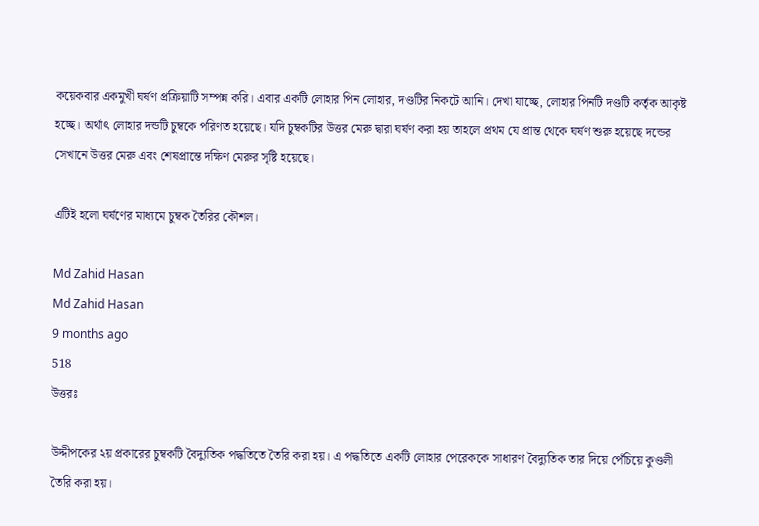কয়েকবার একমুখী ঘর্ষণ প্রক্রিয়াটি সম্পন্ন করি। এবার একটি লোহার পিন লোহার, দণ্ডটির নিকটে আনি। দেখা যাচ্ছে, লোহার পিনটি দণ্ডটি কর্তৃক আকৃষ্ট হচ্ছে। অর্থাৎ লোহার দন্ডটি চুম্বকে পরিণত হয়েছে। যদি চুম্বকটির উত্তর মেরু দ্বারা ঘর্ষণ করা হয় তাহলে প্রথম যে প্রান্ত থেকে ঘর্ষণ শুরু হয়েছে দন্ডের সেখানে উত্তর মেরু এবং শেষপ্রান্তে দক্ষিণ মেরুর সৃষ্টি হয়েছে।

এটিই হলো ঘর্ষণের মাধ্যমে চুম্বক তৈরির কৌশল।

Md Zahid Hasan
Md Zahid Hasan
9 months ago
518
উত্তরঃ

উদ্দীপকের ২য় প্রকারের চুম্বকটি বৈদ্যুতিক পদ্ধতিতে তৈরি করা হয়। এ পদ্ধতিতে একটি লোহার পেরেককে সাধারণ বৈদ্যুতিক তার দিয়ে পেঁচিয়ে কুণ্ডলী তৈরি করা হয়।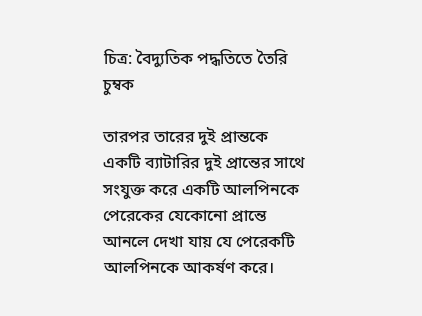চিত্র: বৈদ্যুতিক পদ্ধতিতে তৈরি চুম্বক

তারপর তারের দুই প্রান্তকে একটি ব্যাটারির দুই প্রান্তের সাথে সংযুক্ত করে একটি আলপিনকে পেরেকের যেকোনো প্রান্তে আনলে দেখা যায় যে পেরেকটি আলপিনকে আকর্ষণ করে।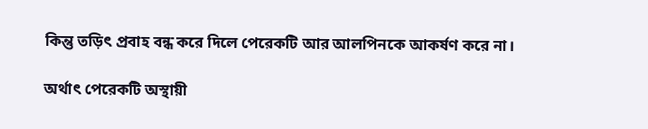কিন্তু তড়িৎ প্রবাহ বন্ধ করে দিলে পেরেকটি আর আলপিনকে আকর্ষণ করে না।

অর্থাৎ পেরেকটি অস্থায়ী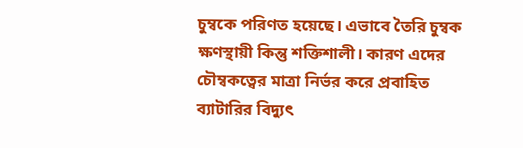চুম্বকে পরিণত হয়েছে। এভাবে তৈরি চুম্বক ক্ষণস্থায়ী কিন্তু শক্তিশালী। কারণ এদের চৌম্বকত্বের মাত্রা নির্ভর করে প্রবাহিত ব্যাটারির বিদ্যুৎ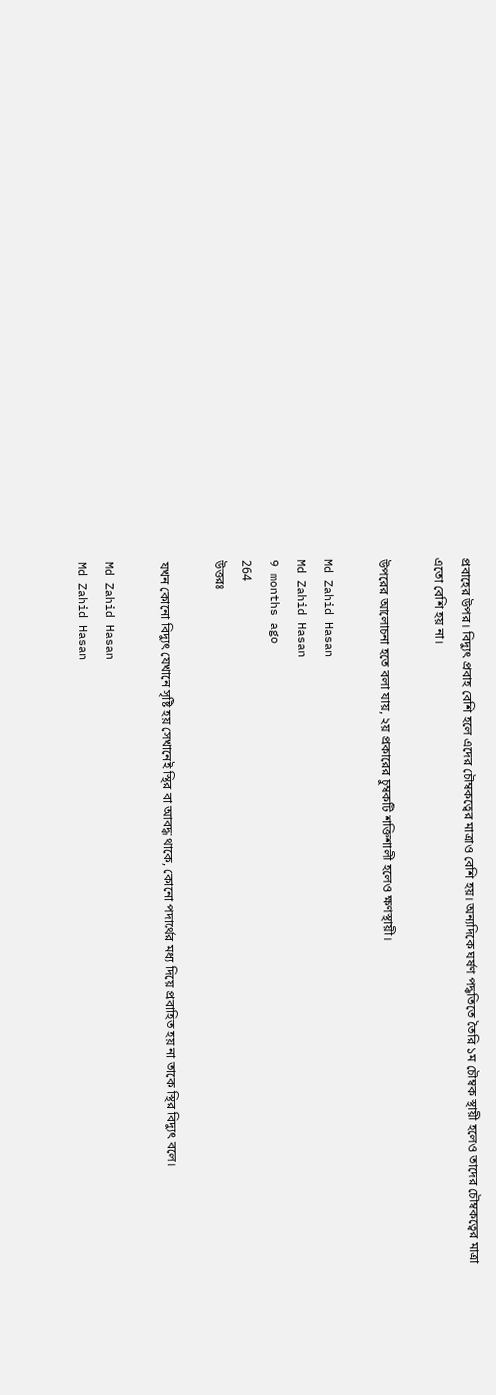প্রবাহের উপর। বিদ্যুৎ প্রবাহ বেশি হলে এদের চৌম্বকত্বের মাত্রাও বেশি হয়। অন্যদিকে ঘর্ষণ পদ্ধতিতে তৈরি ১ম চৌম্বক স্থায়ী হলেও তাদের চৌম্বকত্বের মাত্রা এতো বেশি হয় না।

উপরের আলোচনা হতে বলা যায়, ২য় প্রকারের চুম্বকটি শক্তিশালী হলেও ক্ষণস্থায়ী।

Md Zahid Hasan
Md Zahid Hasan
9 months ago
264
উত্তরঃ

যখন কোনো বিদ্যুৎ যেখানে সৃষ্টি হয় সেখানেই স্থির বা আবদ্ধ থাকে, কোনো পদার্থের মধ্য দিয়ে প্রবাহিত হয় না তাকে স্থির বিদ্যুৎ বলে।

Md Zahid Hasan
Md Zahid Hasan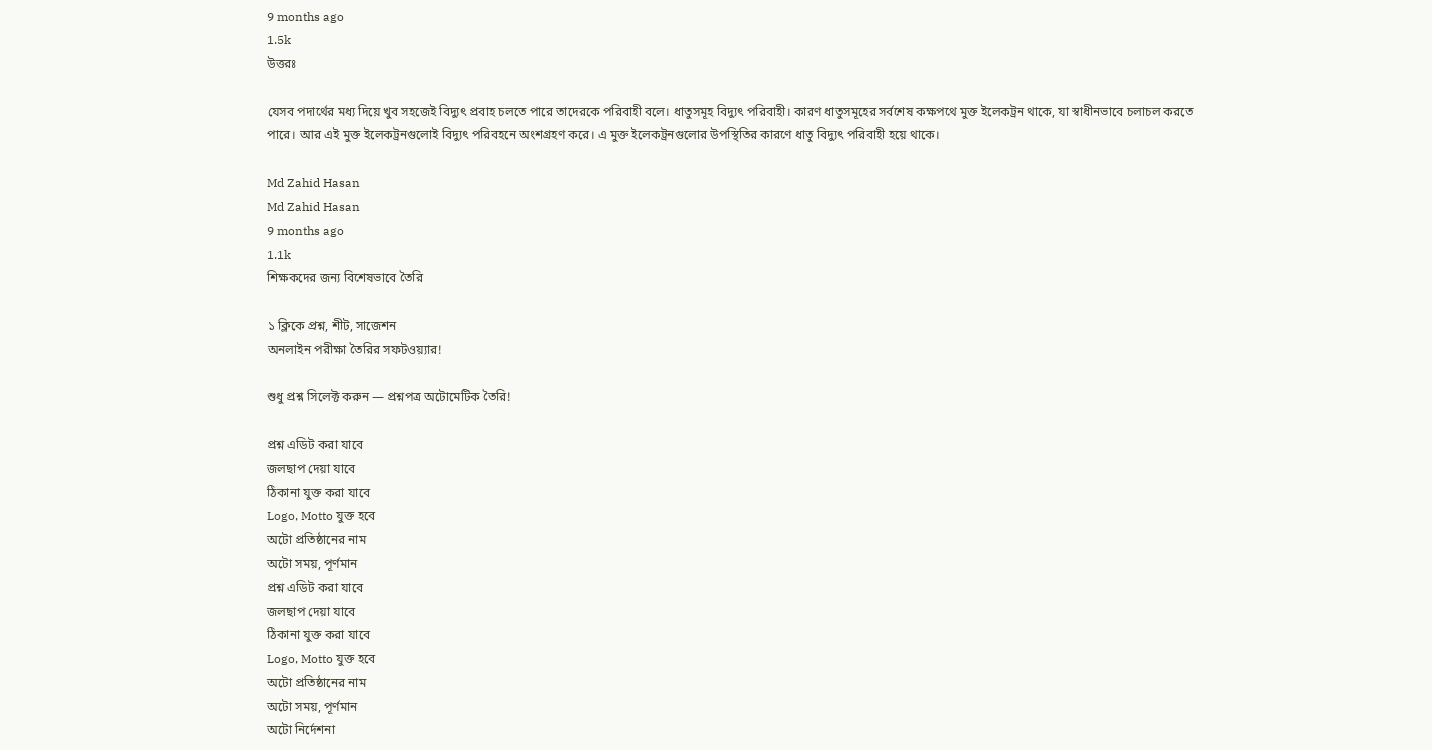9 months ago
1.5k
উত্তরঃ

যেসব পদার্থের মধ্য দিয়ে খুব সহজেই বিদ্যুৎ প্রবাহ চলতে পারে তাদেরকে পরিবাহী বলে। ধাতুসমূহ বিদ্যুৎ পরিবাহী। কারণ ধাতুসমূহের সর্বশেষ কক্ষপথে মুক্ত ইলেকট্রন থাকে, যা স্বাধীনভাবে চলাচল করতে পারে। আর এই মুক্ত ইলেকট্রনগুলোই বিদ্যুৎ পরিবহনে অংশগ্রহণ করে। এ মুক্ত ইলেকট্রনগুলোর উপস্থিতির কারণে ধাতু বিদ্যুৎ পরিবাহী হয়ে থাকে।

Md Zahid Hasan
Md Zahid Hasan
9 months ago
1.1k
শিক্ষকদের জন্য বিশেষভাবে তৈরি

১ ক্লিকে প্রশ্ন, শীট, সাজেশন
অনলাইন পরীক্ষা তৈরির সফটওয়্যার!

শুধু প্রশ্ন সিলেক্ট করুন — প্রশ্নপত্র অটোমেটিক তৈরি!

প্রশ্ন এডিট করা যাবে
জলছাপ দেয়া যাবে
ঠিকানা যুক্ত করা যাবে
Logo, Motto যুক্ত হবে
অটো প্রতিষ্ঠানের নাম
অটো সময়, পূর্ণমান
প্রশ্ন এডিট করা যাবে
জলছাপ দেয়া যাবে
ঠিকানা যুক্ত করা যাবে
Logo, Motto যুক্ত হবে
অটো প্রতিষ্ঠানের নাম
অটো সময়, পূর্ণমান
অটো নির্দেশনা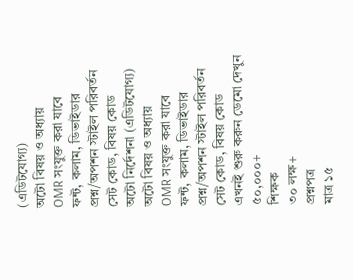(এডিটযোগ্য)
অটো বিষয় ও অধ্যায়
OMR সংযুক্ত করা যাবে
ফন্ট, কলাম, ডিভাইডার
প্রশ্ন/অপশন স্টাইল পরিবর্তন
সেট কোড, বিষয় কোড
অটো নির্দেশনা (এডিটযোগ্য)
অটো বিষয় ও অধ্যায়
OMR সংযুক্ত করা যাবে
ফন্ট, কলাম, ডিভাইডার
প্রশ্ন/অপশন স্টাইল পরিবর্তন
সেট কোড, বিষয় কোড
এখনই শুরু করুন ডেমো দেখুন
৫০,০০০+
শিক্ষক
৩০ লক্ষ+
প্রশ্নপত্র
মাত্র ১৫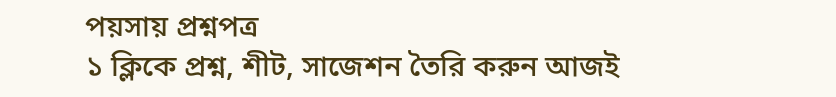পয়সায় প্রশ্নপত্র
১ ক্লিকে প্রশ্ন, শীট, সাজেশন তৈরি করুন আজই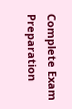Complete Exam
Preparation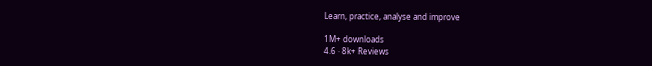Learn, practice, analyse and improve

1M+ downloads
4.6 · 8k+ Reviews